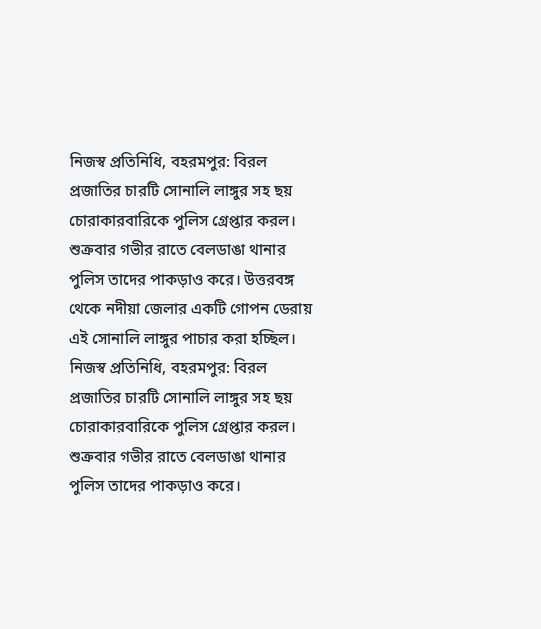নিজস্ব প্রতিনিধি, বহরমপুর: বিরল প্রজাতির চারটি সোনালি লাঙ্গুর সহ ছয় চোরাকারবারিকে পুলিস গ্রেপ্তার করল। শুক্রবার গভীর রাতে বেলডাঙা থানার পুলিস তাদের পাকড়াও করে। উত্তরবঙ্গ থেকে নদীয়া জেলার একটি গোপন ডেরায় এই সোনালি লাঙ্গুর পাচার করা হচ্ছিল।
নিজস্ব প্রতিনিধি, বহরমপুর: বিরল প্রজাতির চারটি সোনালি লাঙ্গুর সহ ছয় চোরাকারবারিকে পুলিস গ্রেপ্তার করল। শুক্রবার গভীর রাতে বেলডাঙা থানার পুলিস তাদের পাকড়াও করে।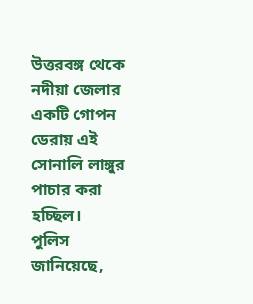উত্তরবঙ্গ থেকে নদীয়া জেলার একটি গোপন ডেরায় এই সোনালি লাঙ্গুর পাচার করা হচ্ছিল।
পুলিস জানিয়েছে,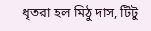ধৃতরা হল মিঠু দাস, টিটু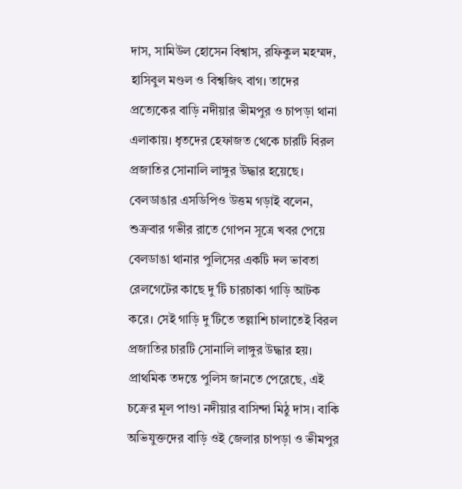দাস, সামিউল হোসেন বিশ্বাস, রফিকুল মহম্মদ, হাসিবুল মণ্ডল ও বিশ্বজিৎ বাগ। তাদের প্রত্যেকের বাড়ি নদীয়ার ভীমপুর ও চাপড়া থানা এলাকায়। ধৃতদের হেফাজত থেকে চারটি বিরল প্রজাতির সোনালি লাঙ্গুর উদ্ধার হয়েছে।
বেলডাঙার এসডিপিও উত্তম গড়াই বলেন, শুক্রবার গভীর রাতে গোপন সূত্রে খবর পেয়ে বেলডাঙা থানার পুলিসের একটি দল ভাবতা রেলগেটের কাছে দু’টি চারচাকা গাড়ি আটক করে। সেই গাড়ি দু’টিতে তল্লাশি চালাতেই বিরল প্রজাতির চারটি সোনালি লাঙ্গুর উদ্ধার হয়। প্রাথমিক তদন্তে পুলিস জানতে পেরেছে, এই চক্রের মূল পাণ্ডা নদীয়ার বাসিন্দা মিঠু দাস। বাকি অভিযুক্তদের বাড়ি ওই জেলার চাপড়া ও ভীমপুর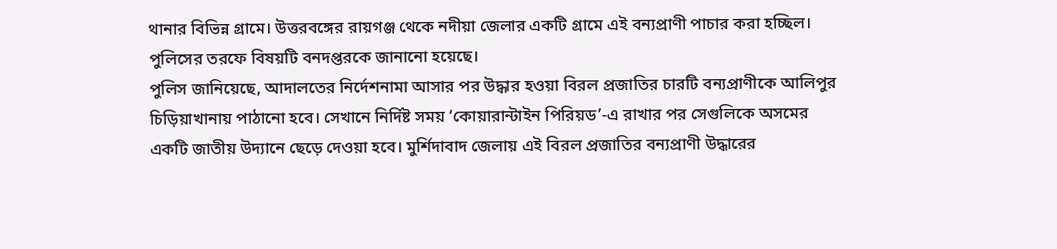থানার বিভিন্ন গ্রামে। উত্তরবঙ্গের রায়গঞ্জ থেকে নদীয়া জেলার একটি গ্রামে এই বন্যপ্রাণী পাচার করা হচ্ছিল। পুলিসের তরফে বিষয়টি বনদপ্তরকে জানানো হয়েছে।
পুলিস জানিয়েছে, আদালতের নির্দেশনামা আসার পর উদ্ধার হওয়া বিরল প্রজাতির চারটি বন্যপ্রাণীকে আলিপুর চিড়িয়াখানায় পাঠানো হবে। সেখানে নির্দিষ্ট সময় ‘কোয়ারান্টাইন পিরিয়ড’-এ রাখার পর সেগুলিকে অসমের একটি জাতীয় উদ্যানে ছেড়ে দেওয়া হবে। মুর্শিদাবাদ জেলায় এই বিরল প্রজাতির বন্যপ্রাণী উদ্ধারের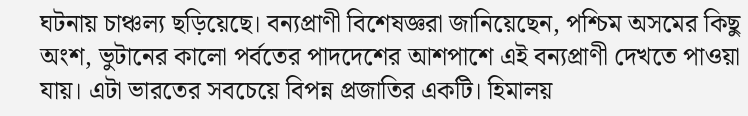ঘটনায় চাঞ্চল্য ছড়িয়েছে। বন্যপ্রাণী বিশেষজ্ঞরা জানিয়েছেন, পশ্চিম অসমের কিছু অংশ, ভুটানের কালো পর্বতের পাদদেশের আশপাশে এই বন্যপ্রাণী দেখতে পাওয়া যায়। এটা ভারতের সবচেয়ে বিপন্ন প্রজাতির একটি। হিমালয়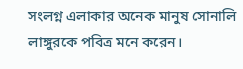সংলগ্ন এলাকার অনেক মানুষ সোনালি লাঙ্গুরকে পবিত্র মনে করেন।